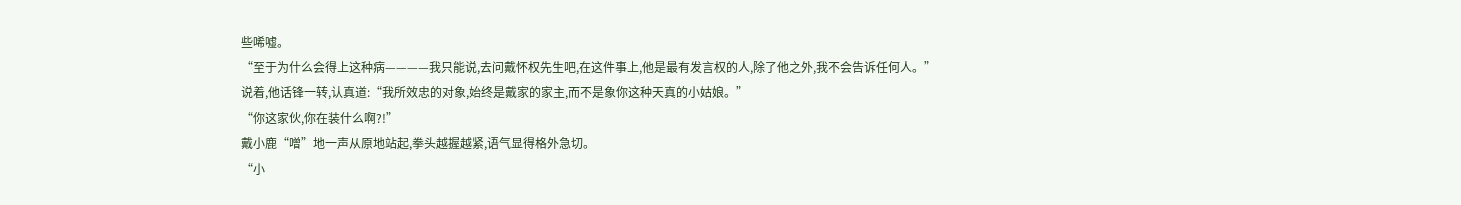些唏嘘。
“至于为什么会得上这种病————我只能说,去问戴怀权先生吧,在这件事上,他是最有发言权的人,除了他之外,我不会告诉任何人。”
说着,他话锋一转,认真道:“我所效忠的对象,始终是戴家的家主,而不是象你这种天真的小姑娘。”
“你这家伙,你在装什么啊?!”
戴小鹿“噌”地一声从原地站起,拳头越握越紧,语气显得格外急切。
“小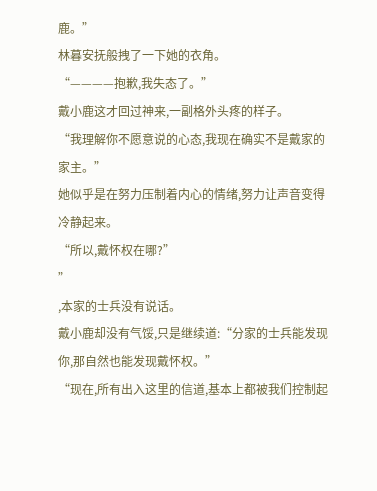鹿。”
林暮安抚般拽了一下她的衣角。
“————抱歉,我失态了。”
戴小鹿这才回过神来,一副格外头疼的样子。
“我理解你不愿意说的心态,我现在确实不是戴家的家主。”
她似乎是在努力压制着内心的情绪,努力让声音变得冷静起来。
“所以,戴怀权在哪?”
”
,本家的士兵没有说话。
戴小鹿却没有气馁,只是继续道:“分家的士兵能发现你,那自然也能发现戴怀权。”
“现在,所有出入这里的信道,基本上都被我们控制起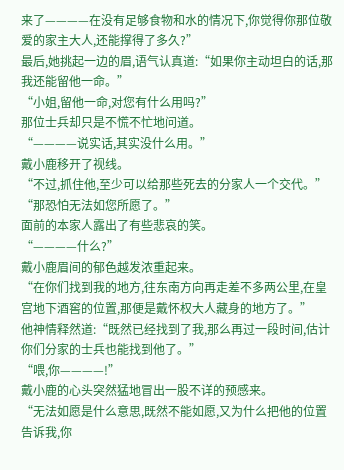来了————在没有足够食物和水的情况下,你觉得你那位敬爱的家主大人,还能撑得了多久?”
最后,她挑起一边的眉,语气认真道:“如果你主动坦白的话,那我还能留他一命。”
“小姐,留他一命,对您有什么用吗?”
那位士兵却只是不慌不忙地问道。
“————说实话,其实没什么用。”
戴小鹿移开了视线。
“不过,抓住他,至少可以给那些死去的分家人一个交代。”
“那恐怕无法如您所愿了。”
面前的本家人露出了有些悲哀的笑。
“————什么?”
戴小鹿眉间的郁色越发浓重起来。
“在你们找到我的地方,往东南方向再走差不多两公里,在皇宫地下酒窖的位置,那便是戴怀权大人藏身的地方了。”
他神情释然道:“既然已经找到了我,那么再过一段时间,估计你们分家的士兵也能找到他了。”
“喂,你————!”
戴小鹿的心头突然猛地冒出一股不详的预感来。
“无法如愿是什么意思,既然不能如愿,又为什么把他的位置告诉我,你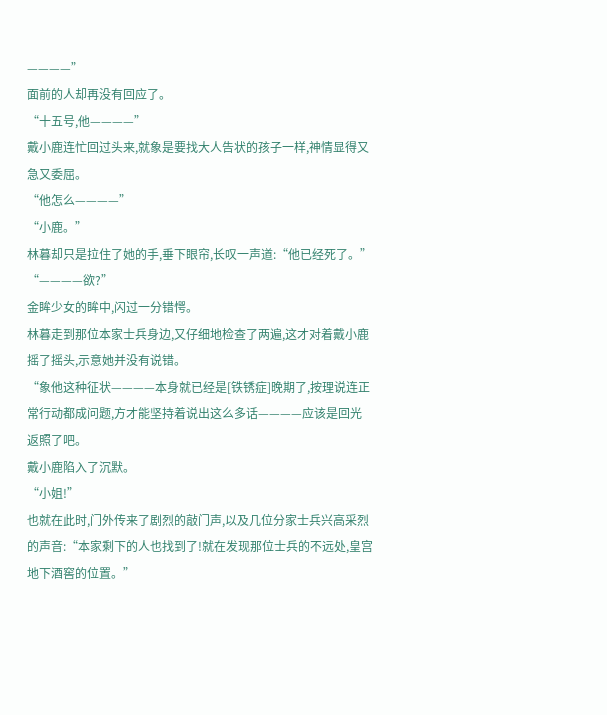————”
面前的人却再没有回应了。
“十五号,他————”
戴小鹿连忙回过头来,就象是要找大人告状的孩子一样,神情显得又急又委屈。
“他怎么————”
“小鹿。”
林暮却只是拉住了她的手,垂下眼帘,长叹一声道:“他已经死了。”
“————欲?”
金眸少女的眸中,闪过一分错愕。
林暮走到那位本家士兵身边,又仔细地检查了两遍,这才对着戴小鹿摇了摇头,示意她并没有说错。
“象他这种征状————本身就已经是[铁锈症]晚期了,按理说连正常行动都成问题,方才能坚持着说出这么多话————应该是回光返照了吧。
戴小鹿陷入了沉默。
“小姐!”
也就在此时,门外传来了剧烈的敲门声,以及几位分家士兵兴高采烈的声音:“本家剩下的人也找到了!就在发现那位士兵的不远处,皇宫地下酒窖的位置。”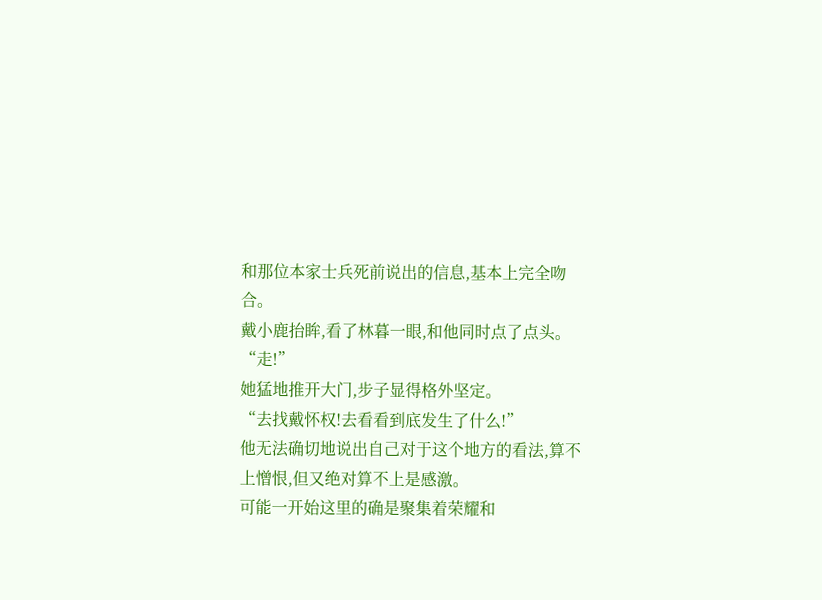和那位本家士兵死前说出的信息,基本上完全吻合。
戴小鹿抬眸,看了林暮一眼,和他同时点了点头。
“走!”
她猛地推开大门,步子显得格外坚定。
“去找戴怀权!去看看到底发生了什么!”
他无法确切地说出自己对于这个地方的看法,算不上憎恨,但又绝对算不上是感激。
可能一开始这里的确是聚集着荣耀和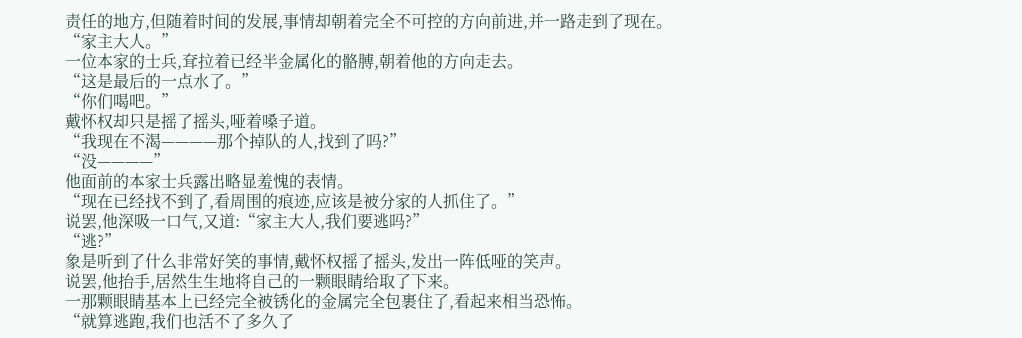责任的地方,但随着时间的发展,事情却朝着完全不可控的方向前进,并一路走到了现在。
“家主大人。”
一位本家的士兵,耷拉着已经半金属化的骼膊,朝着他的方向走去。
“这是最后的一点水了。”
“你们喝吧。”
戴怀权却只是摇了摇头,哑着嗓子道。
“我现在不渴————那个掉队的人,找到了吗?”
“没————”
他面前的本家士兵露出略显羞愧的表情。
“现在已经找不到了,看周围的痕迹,应该是被分家的人抓住了。”
说罢,他深吸一口气,又道:“家主大人,我们要逃吗?”
“逃?”
象是听到了什么非常好笑的事情,戴怀权摇了摇头,发出一阵低哑的笑声。
说罢,他抬手,居然生生地将自己的一颗眼睛给取了下来。
一那颗眼睛基本上已经完全被锈化的金属完全包裹住了,看起来相当恐怖。
“就算逃跑,我们也活不了多久了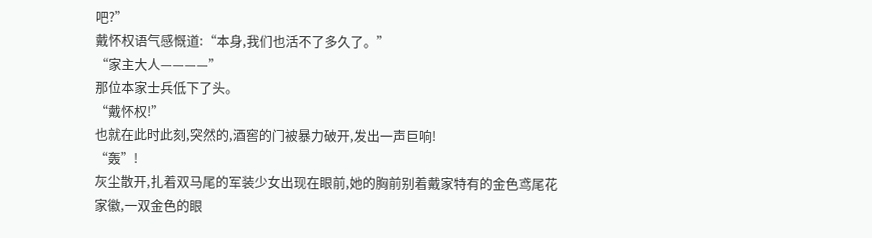吧?”
戴怀权语气感慨道:“本身,我们也活不了多久了。”
“家主大人————”
那位本家士兵低下了头。
“戴怀权!”
也就在此时此刻,突然的,酒窖的门被暴力破开,发出一声巨响!
“轰”!
灰尘散开,扎着双马尾的军装少女出现在眼前,她的胸前别着戴家特有的金色鸢尾花家徽,一双金色的眼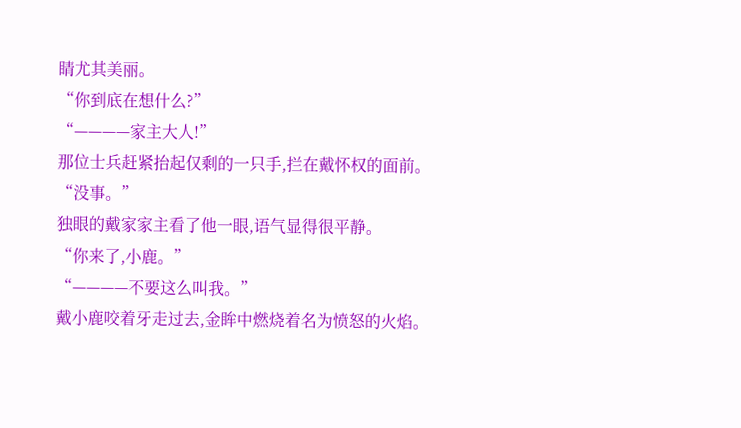睛尤其美丽。
“你到底在想什么?”
“————家主大人!”
那位士兵赶紧抬起仅剩的一只手,拦在戴怀权的面前。
“没事。”
独眼的戴家家主看了他一眼,语气显得很平静。
“你来了,小鹿。”
“————不要这么叫我。”
戴小鹿咬着牙走过去,金眸中燃烧着名为愤怒的火焰。